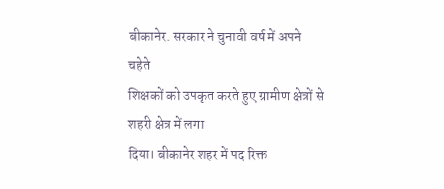बीकानेर. सरकार ने चुनावी वर्ष में अपने चहेते
शिक्षकों को उपकृत करते हुए ग्रामीण क्षेत्रों से शहरी क्षेत्र में लगा
दिया। बीकानेर शहर में पद रिक्त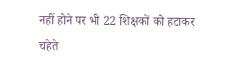नहीं होने पर भी 22 शिक्षकों को हटाकर
चहेते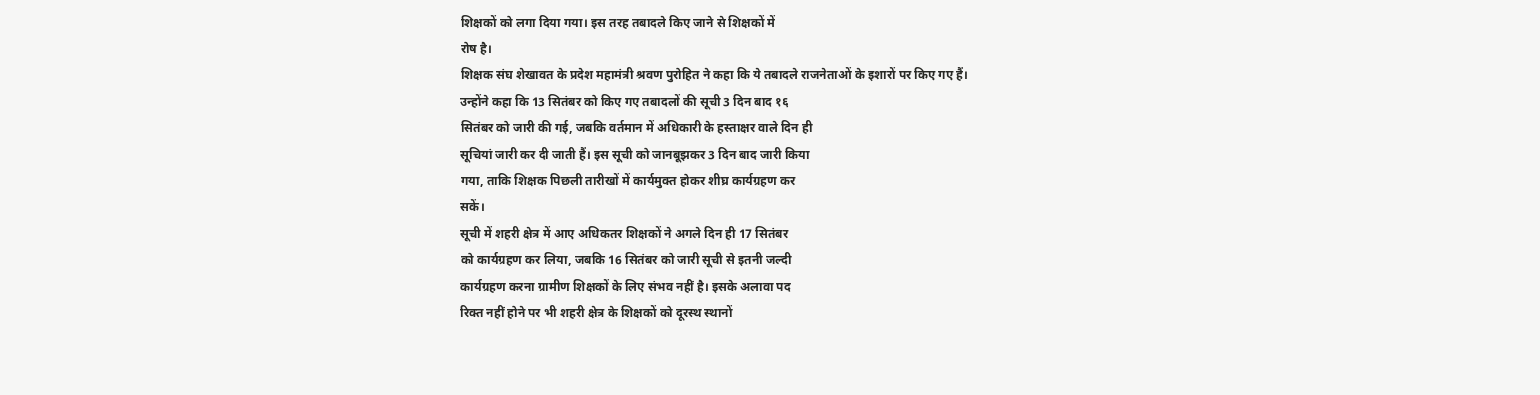शिक्षकों को लगा दिया गया। इस तरह तबादले किए जाने से शिक्षकों में
रोष है।
शिक्षक संघ शेखावत के प्रदेश महामंत्री श्रवण पुरोहित ने कहा कि ये तबादले राजनेताओं के इशारों पर किए गए हैं।
उन्होंने कहा कि 13 सितंबर को किए गए तबादलों की सूची 3 दिन बाद १६
सितंबर को जारी की गई, जबकि वर्तमान में अधिकारी के हस्ताक्षर वाले दिन ही
सूचियां जारी कर दी जाती हैं। इस सूची को जानबूझकर 3 दिन बाद जारी किया
गया, ताकि शिक्षक पिछली तारीखों में कार्यमुक्त होकर शीघ्र कार्यग्रहण कर
सकें।
सूची में शहरी क्षेत्र में आए अधिकतर शिक्षकों ने अगले दिन ही 17 सितंबर
को कार्यग्रहण कर लिया, जबकि 16 सितंबर को जारी सूची से इतनी जल्दी
कार्यग्रहण करना ग्रामीण शिक्षकों के लिए संभव नहीं है। इसके अलावा पद
रिक्त नहीं होने पर भी शहरी क्षेत्र के शिक्षकों को दूरस्थ स्थानों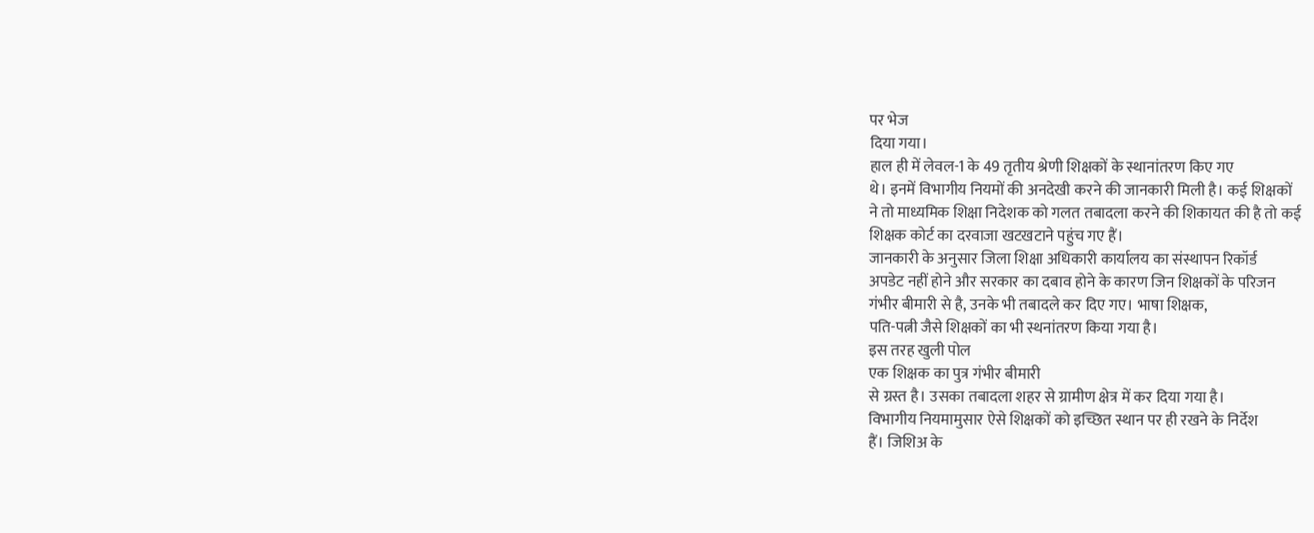पर भेज
दिया गया।
हाल ही में लेवल-1 के 49 तृतीय श्रेणी शिक्षकों के स्थानांतरण किए गए
थे। इनमें विभागीय नियमों की अनदेखी करने की जानकारी मिली है। कई शिक्षकों
ने तो माध्यमिक शिक्षा निदेशक को गलत तबादला करने की शिकायत की है तो कई
शिक्षक कोर्ट का दरवाजा खटखटाने पहुंच गए हैं।
जानकारी के अनुसार जिला शिक्षा अधिकारी कार्यालय का संस्थापन रिकॉर्ड
अपडेट नहीं होने और सरकार का दबाव होने के कारण जिन शिक्षकों के परिजन
गंभीर बीमारी से है, उनके भी तबादले कर दिए गए। भाषा शिक्षक,
पति-पत्नी जैसे शिक्षकों का भी स्थनांतरण किया गया है।
इस तरह खुली पोल
एक शिक्षक का पुत्र गंभीर बीमारी
से ग्रस्त है। उसका तबादला शहर से ग्रामीण क्षेत्र में कर दिया गया है।
विभागीय नियमामुसार ऐसे शिक्षकों को इच्छित स्थान पर ही रखने के निर्देश
हैं। जिशिअ के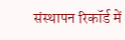संस्थापन रिकॉर्ड में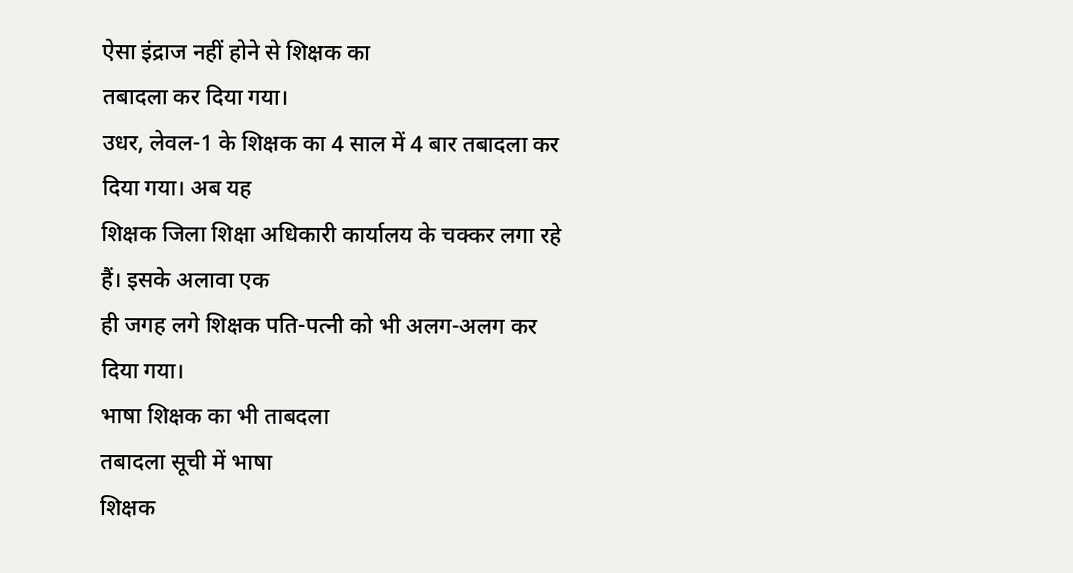ऐसा इंद्राज नहीं होने से शिक्षक का
तबादला कर दिया गया।
उधर, लेवल-1 के शिक्षक का 4 साल में 4 बार तबादला कर दिया गया। अब यह
शिक्षक जिला शिक्षा अधिकारी कार्यालय के चक्कर लगा रहे हैं। इसके अलावा एक
ही जगह लगे शिक्षक पति-पत्नी को भी अलग-अलग कर दिया गया।
भाषा शिक्षक का भी ताबदला
तबादला सूची में भाषा
शिक्षक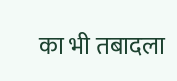का भी तबादला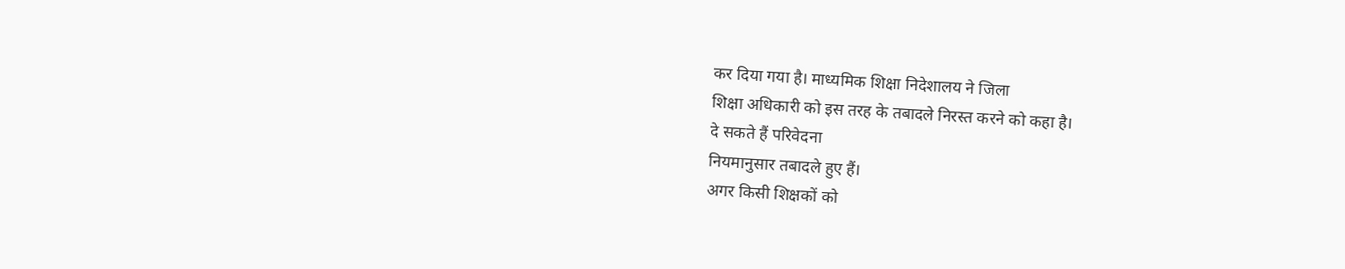कर दिया गया है। माध्यमिक शिक्षा निदेशालय ने जिला
शिक्षा अधिकारी को इस तरह के तबादले निरस्त करने को कहा है।
दे सकते हैं परिवेदना
नियमानुसार तबादले हुए हैं।
अगर किसी शिक्षकों को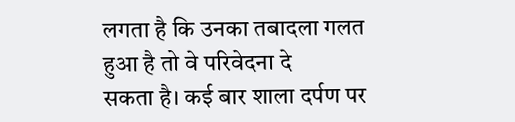लगता है कि उनका तबादला गलत हुआ है तो वे परिवेदना दे
सकता है। कई बार शाला दर्पण पर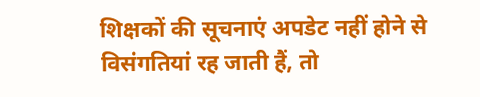शिक्षकों की सूचनाएं अपडेट नहीं होने से
विसंगतियां रह जाती हैं, तो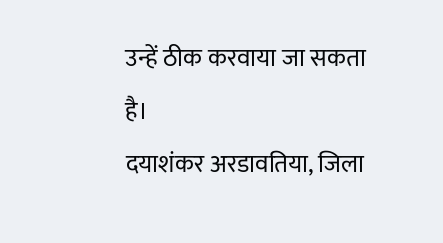उन्हें ठीक करवाया जा सकता है।
दयाशंकर अरडावतिया, जिला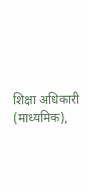शिक्षा अधिकारी (माध्यमिक),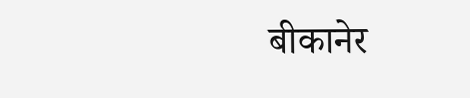बीकानेर